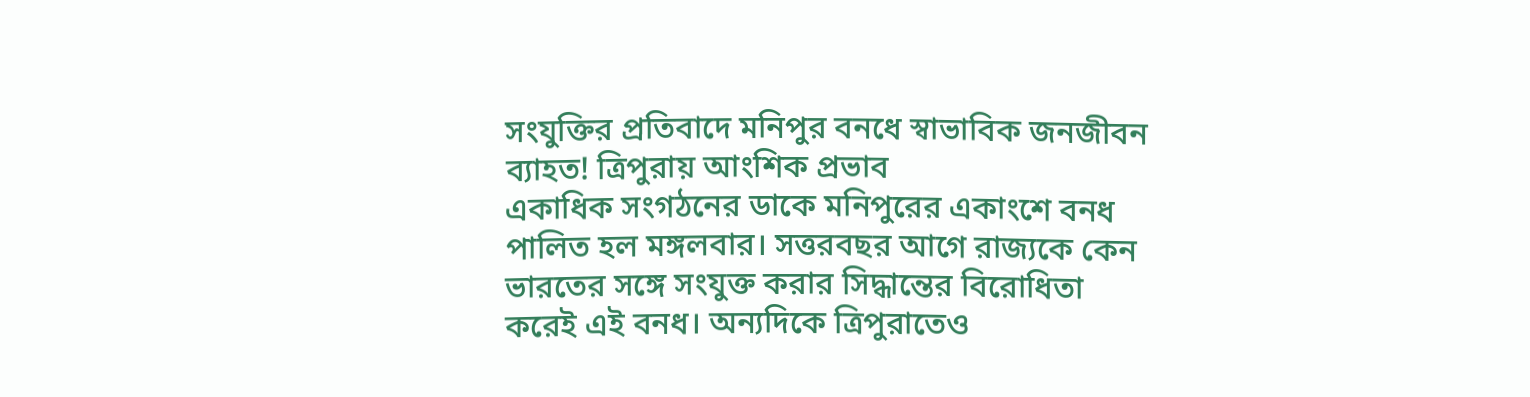সংযুক্তির প্রতিবাদে মনিপুর বনধে স্বাভাবিক জনজীবন ব্যাহত! ত্রিপুরায় আংশিক প্রভাব
একাধিক সংগঠনের ডাকে মনিপুরের একাংশে বনধ পালিত হল মঙ্গলবার। সত্তরবছর আগে রাজ্যকে কেন ভারতের সঙ্গে সংযুক্ত করার সিদ্ধান্তের বিরোধিতা করেই এই বনধ। অন্যদিকে ত্রিপুরাতেও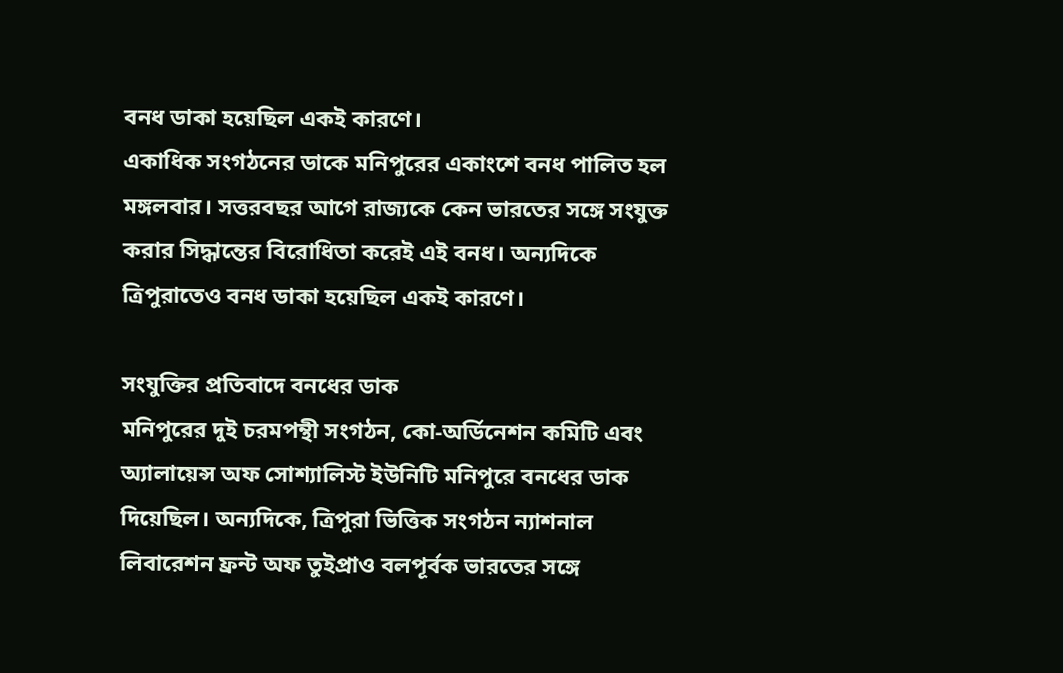বনধ ডাকা হয়েছিল একই কারণে।
একাধিক সংগঠনের ডাকে মনিপুরের একাংশে বনধ পালিত হল মঙ্গলবার। সত্তরবছর আগে রাজ্যকে কেন ভারতের সঙ্গে সংযুক্ত করার সিদ্ধান্তের বিরোধিতা করেই এই বনধ। অন্যদিকে ত্রিপুরাতেও বনধ ডাকা হয়েছিল একই কারণে।

সংযুক্তির প্রতিবাদে বনধের ডাক
মনিপুরের দুই চরমপন্থী সংগঠন, কো-অর্ডিনেশন কমিটি এবং অ্যালায়েন্স অফ সোশ্যালিস্ট ইউনিটি মনিপুরে বনধের ডাক দিয়েছিল। অন্যদিকে, ত্রিপুরা ভিত্তিক সংগঠন ন্যাশনাল লিবারেশন ফ্রন্ট অফ তুইপ্রাও বলপূর্বক ভারতের সঙ্গে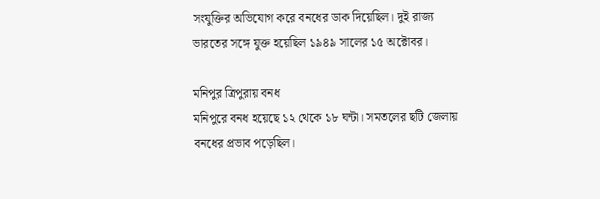সংযুক্তির অভিযোগ করে বনধের ডাক দিয়েছিল। দুই রাজ্য ভারতের সঙ্গে যুক্ত হয়েছিল ১৯৪৯ সালের ১৫ অক্টোবর।

মনিপুর ত্রিপুরায় বনধ
মনিপুরে বনধ হয়েছে ১২ থেকে ১৮ ঘন্টা। সমতলের ছটি জেলায় বনধের প্রভাব পড়েছিল।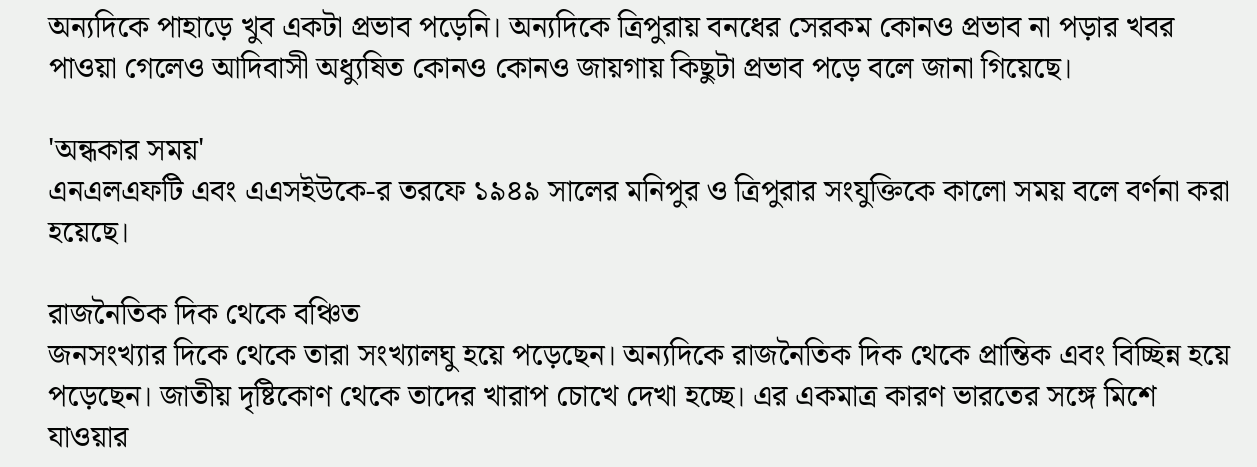অন্যদিকে পাহাড়ে খুব একটা প্রভাব পড়েনি। অন্যদিকে ত্রিপুরায় বনধের সেরকম কোনও প্রভাব না পড়ার খবর পাওয়া গেলেও আদিবাসী অধ্যুষিত কোনও কোনও জায়গায় কিছুটা প্রভাব পড়ে বলে জানা গিয়েছে।

'অন্ধকার সময়'
এনএলএফটি এবং এএসইউকে-র তরফে ১৯৪৯ সালের মনিপুর ও ত্রিপুরার সংযুক্তিকে কালো সময় বলে বর্ণনা করা হয়েছে।

রাজনৈতিক দিক থেকে বঞ্চিত
জনসংখ্যার দিকে থেকে তারা সংখ্যালঘু হয়ে পড়েছেন। অন্যদিকে রাজনৈতিক দিক থেকে প্রান্তিক এবং বিচ্ছিন্ন হয়ে পড়েছেন। জাতীয় দৃষ্টিকোণ থেকে তাদের খারাপ চোখে দেখা হচ্ছে। এর একমাত্র কারণ ভারতের সঙ্গে মিশে যাওয়ার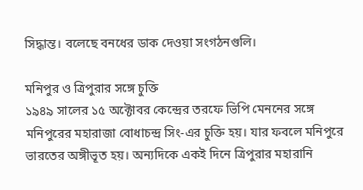সিদ্ধান্ত। বলেছে বনধের ডাক দেওয়া সংগঠনগুলি।

মনিপুর ও ত্রিপুরার সঙ্গে চুক্তি
১৯৪৯ সালের ১৫ অক্টোবর কেন্দ্রের তরফে ভিপি মেননের সঙ্গে মনিপুরের মহারাজা বোধাচন্দ্র সিং-এর চুক্তি হয়। যার ফবলে মনিপুরে ভারতের অঙ্গীভূত হয়। অন্যদিকে একই দিনে ত্রিপুরার মহারানি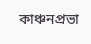কাঞ্চনপ্রভা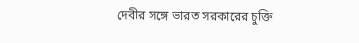দেবীর সঙ্গে ভারত সরকারের চুক্তি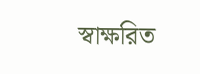স্বাক্ষরিত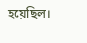হয়েছিল।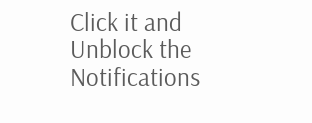Click it and Unblock the Notifications